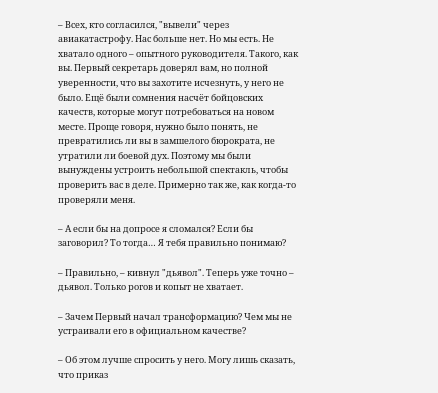– Всех, кто согласился, "вывели" через авиакатастрофу. Нас больше нет. Но мы есть. Не хватало одного – опытного руководителя. Такого, как вы. Первый секретарь доверял вам, но полной уверенности, что вы захотите исчезнуть, у него не было. Ещё были сомнения насчёт бойцовских качеств, которые могут потребоваться на новом месте. Проще говоря, нужно было понять, не превратились ли вы в замшелого бюрократа, не утратили ли боевой дух. Поэтому мы были вынуждены устроить небольшой спектакль, чтобы проверить вас в деле. Примерно так же, как когда-то проверяли меня.

– А если бы на допросе я сломался? Если бы заговорил? То тогда… Я тебя правильно понимаю?

– Правильно, – кивнул "дьявол". Теперь уже точно – дьявол. Только рогов и копыт не хватает.

– Зачем Первый начал трансформацию? Чем мы не устраивали его в официальном качестве?

– Об этом лучше спросить у него. Могу лишь сказать, что приказ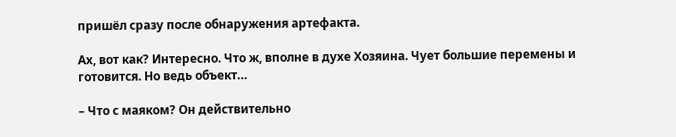пришёл сразу после обнаружения артефакта.

Ах, вот как? Интересно. Что ж, вполне в духе Хозяина. Чует большие перемены и готовится. Но ведь объект…

– Что с маяком? Он действительно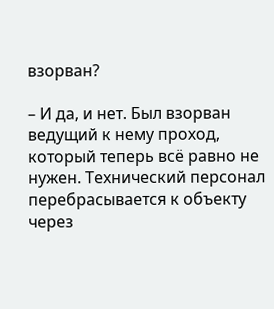взорван?

– И да, и нет. Был взорван ведущий к нему проход, который теперь всё равно не нужен. Технический персонал перебрасывается к объекту через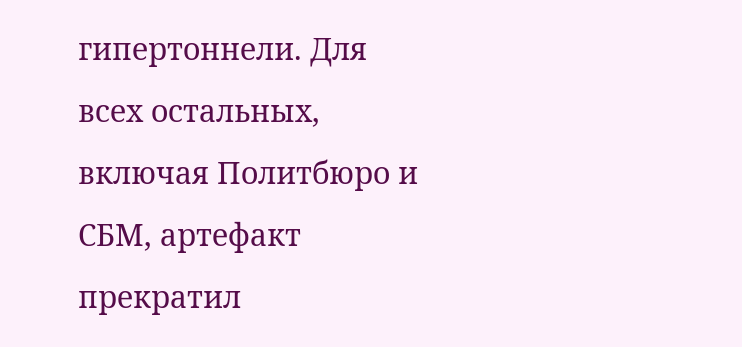гипертоннели. Для всех остальных, включая Политбюро и СБМ, артефакт прекратил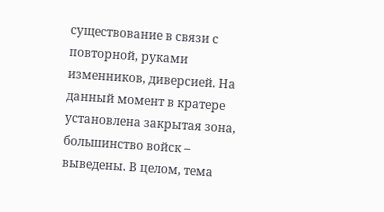существование в связи с повторной, руками изменников, диверсией. На данный момент в кратере установлена закрытая зона, большинство войск – выведены. В целом, тема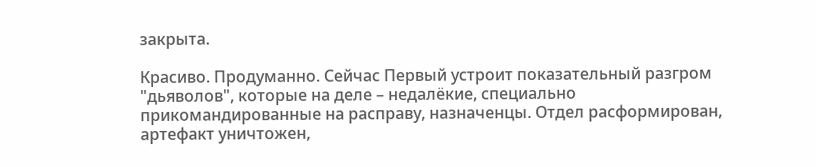закрыта.

Красиво. Продуманно. Сейчас Первый устроит показательный разгром "дьяволов", которые на деле – недалёкие, специально прикомандированные на расправу, назначенцы. Отдел расформирован, артефакт уничтожен,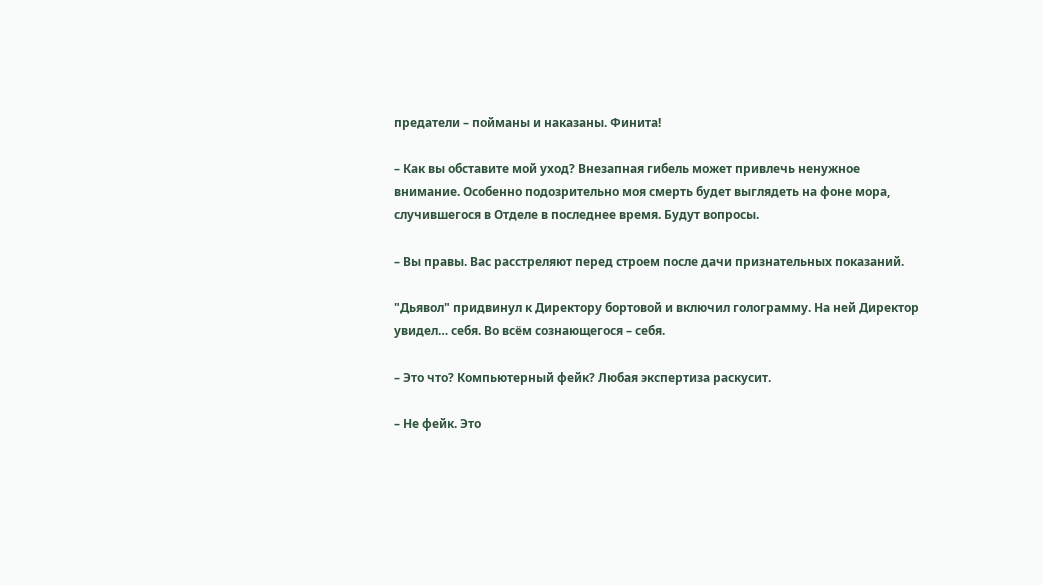предатели – пойманы и наказаны. Финита!

– Как вы обставите мой уход? Внезапная гибель может привлечь ненужное внимание. Особенно подозрительно моя смерть будет выглядеть на фоне мора, случившегося в Отделе в последнее время. Будут вопросы.

– Вы правы. Вас расстреляют перед строем после дачи признательных показаний.

"Дьявол" придвинул к Директору бортовой и включил голограмму. На ней Директор увидел… себя. Во всём сознающегося – себя.

– Это что? Компьютерный фейк? Любая экспертиза раскусит.

– Не фейк. Это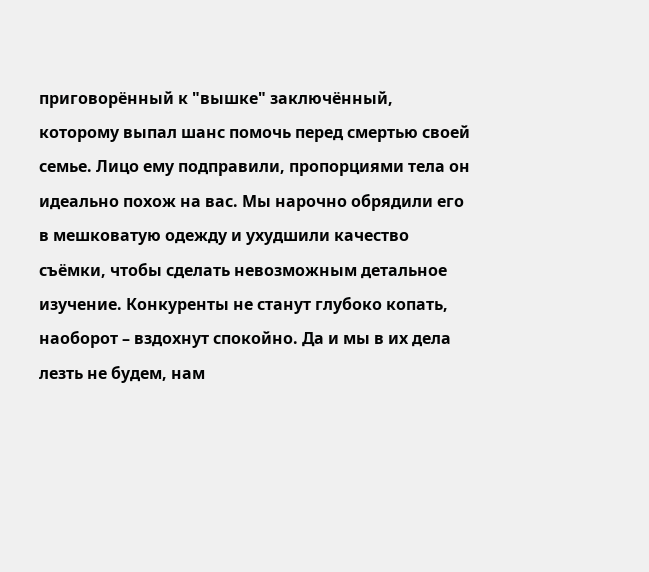приговорённый к "вышке" заключённый, которому выпал шанс помочь перед смертью своей семье. Лицо ему подправили, пропорциями тела он идеально похож на вас. Мы нарочно обрядили его в мешковатую одежду и ухудшили качество съёмки, чтобы сделать невозможным детальное изучение. Конкуренты не станут глубоко копать, наоборот – вздохнут спокойно. Да и мы в их дела лезть не будем, нам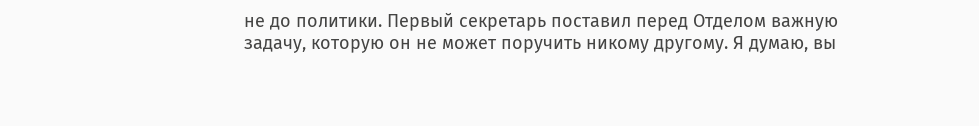не до политики. Первый секретарь поставил перед Отделом важную задачу, которую он не может поручить никому другому. Я думаю, вы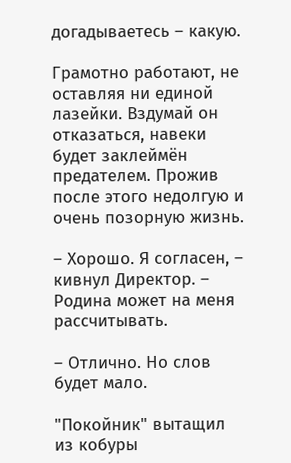догадываетесь – какую.

Грамотно работают, не оставляя ни единой лазейки. Вздумай он отказаться, навеки будет заклеймён предателем. Прожив после этого недолгую и очень позорную жизнь.

– Хорошо. Я согласен, – кивнул Директор. – Родина может на меня рассчитывать.

– Отлично. Но слов будет мало.

"Покойник" вытащил из кобуры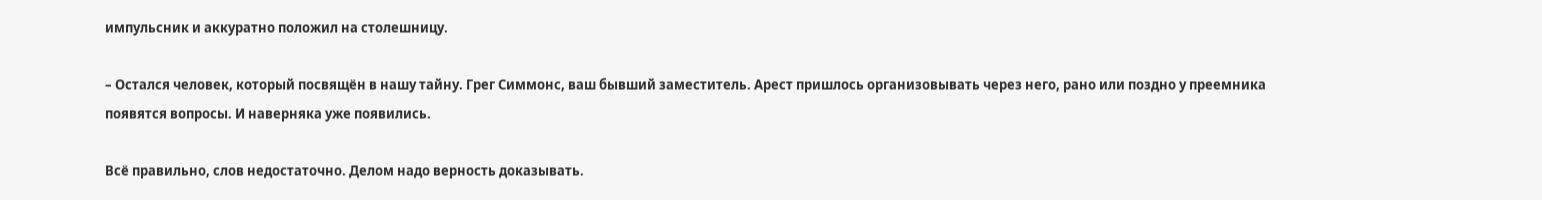импульсник и аккуратно положил на столешницу.

– Остался человек, который посвящён в нашу тайну. Грег Симмонс, ваш бывший заместитель. Арест пришлось организовывать через него, рано или поздно у преемника появятся вопросы. И наверняка уже появились.

Всё правильно, слов недостаточно. Делом надо верность доказывать.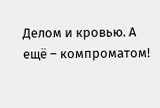Делом и кровью. А ещё – компроматом!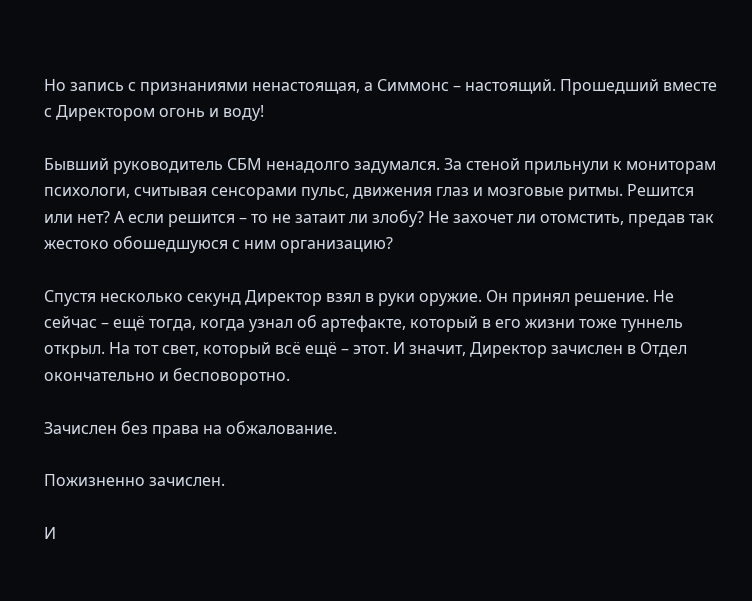Но запись с признаниями ненастоящая, а Симмонс – настоящий. Прошедший вместе с Директором огонь и воду!

Бывший руководитель СБМ ненадолго задумался. За стеной прильнули к мониторам психологи, считывая сенсорами пульс, движения глаз и мозговые ритмы. Решится или нет? А если решится – то не затаит ли злобу? Не захочет ли отомстить, предав так жестоко обошедшуюся с ним организацию?

Спустя несколько секунд Директор взял в руки оружие. Он принял решение. Не сейчас – ещё тогда, когда узнал об артефакте, который в его жизни тоже туннель открыл. На тот свет, который всё ещё – этот. И значит, Директор зачислен в Отдел окончательно и бесповоротно.

Зачислен без права на обжалование.

Пожизненно зачислен.

И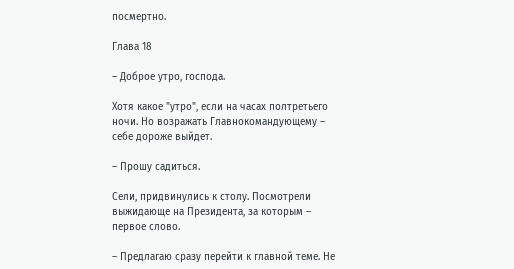посмертно.

Глава 18

– Доброе утро, господа.

Хотя какое "утро", если на часах полтретьего ночи. Но возражать Главнокомандующему – себе дороже выйдет.

– Прошу садиться.

Сели, придвинулись к столу. Посмотрели выжидающе на Президента, за которым – первое слово.

– Предлагаю сразу перейти к главной теме. Не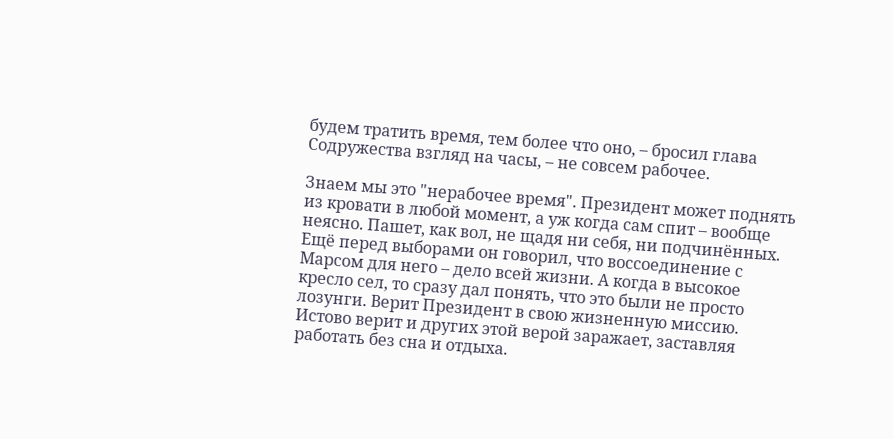будем тратить время, тем более что оно, – бросил глава Содружества взгляд на часы, – не совсем рабочее.

Знаем мы это "нерабочее время". Президент может поднять из кровати в любой момент, а уж когда сам спит – вообще неясно. Пашет, как вол, не щадя ни себя, ни подчинённых. Ещё перед выборами он говорил, что воссоединение с Марсом для него – дело всей жизни. А когда в высокое кресло сел, то сразу дал понять, что это были не просто лозунги. Верит Президент в свою жизненную миссию. Истово верит и других этой верой заражает, заставляя работать без сна и отдыха.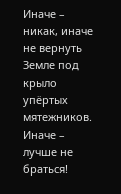Иначе – никак, иначе не вернуть Земле под крыло упёртых мятежников. Иначе – лучше не браться!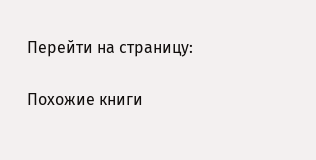Перейти на страницу:

Похожие книги